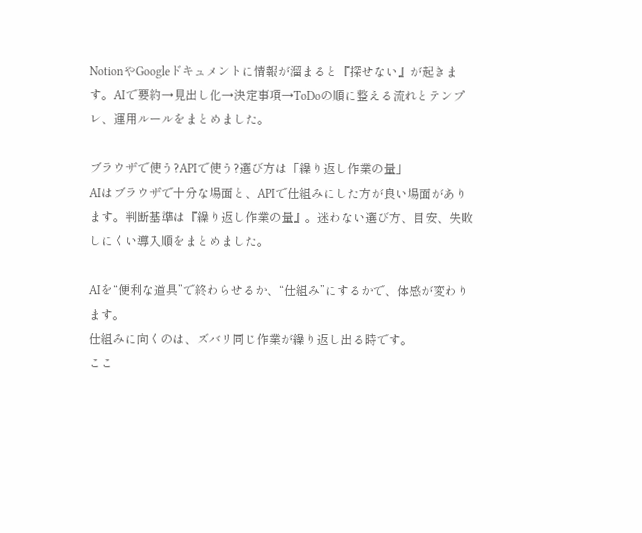NotionやGoogleドキュメントに情報が溜まると『探せない』が起きます。AIで要約→見出し化→決定事項→ToDoの順に整える流れとテンプレ、運用ルールをまとめました。

ブラウザで使う?APIで使う?選び方は「繰り返し作業の量」
AIはブラウザで十分な場面と、APIで仕組みにした方が良い場面があります。判断基準は『繰り返し作業の量』。迷わない選び方、目安、失敗しにくい導入順をまとめました。

AIを“便利な道具”で終わらせるか、“仕組み”にするかで、体感が変わります。
仕組みに向くのは、ズバリ同じ作業が繰り返し出る時です。
ここ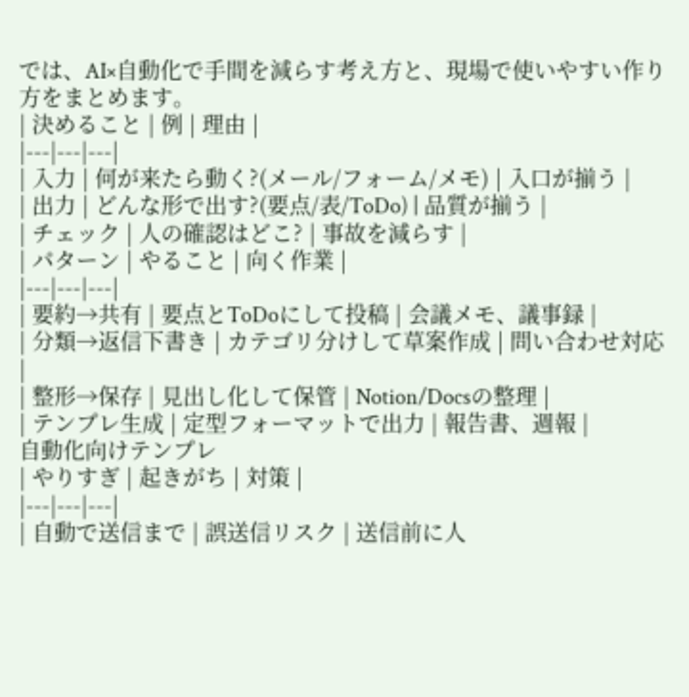では、AI×自動化で手間を減らす考え方と、現場で使いやすい作り方をまとめます。
| 決めること | 例 | 理由 |
|---|---|---|
| 入力 | 何が来たら動く?(メール/フォーム/メモ) | 入口が揃う |
| 出力 | どんな形で出す?(要点/表/ToDo) | 品質が揃う |
| チェック | 人の確認はどこ? | 事故を減らす |
| パターン | やること | 向く作業 |
|---|---|---|
| 要約→共有 | 要点とToDoにして投稿 | 会議メモ、議事録 |
| 分類→返信下書き | カテゴリ分けして草案作成 | 問い合わせ対応 |
| 整形→保存 | 見出し化して保管 | Notion/Docsの整理 |
| テンプレ生成 | 定型フォーマットで出力 | 報告書、週報 |
自動化向けテンプレ
| やりすぎ | 起きがち | 対策 |
|---|---|---|
| 自動で送信まで | 誤送信リスク | 送信前に人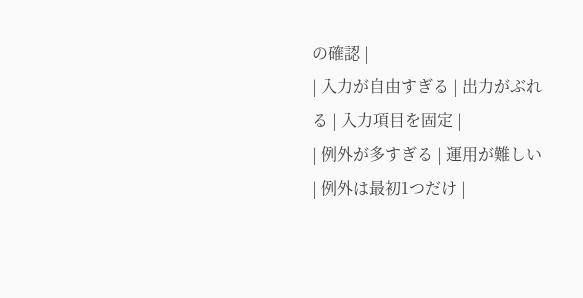の確認 |
| 入力が自由すぎる | 出力がぶれる | 入力項目を固定 |
| 例外が多すぎる | 運用が難しい | 例外は最初1つだけ |